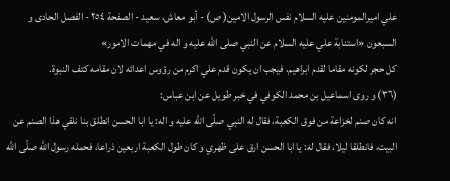علي اميرالمومنين عليه السلام نفس الرسول الامين( ص) - أبو معاش، سعيد - الصفحة ٢٥٤ - الفصل الحادى و السبعون «استنابة علي عليه السلام عن النبي صلى الله عليه و اله في مهمات الامور»
كل حجر لكونه مقاما لقدم ابراهيم، فيجب ان يكون قدم علي اكرم من رؤوس اعدائه لان مقامه كتف النبوة.
(٣٦) و روى اسماعيل بن محمد الكوفي في خبر طويل عن ابن عباس:
انه كان صنم لخزاعة من فوق الكعبة، فقال له النبي صلّى اللّه عليه و اله: يا ابا الحسن انطلق بنا نلقي هذا الصنم عن البيت، فانطلقا ليلا، فقال له: يا ابا الحسن ارق على ظهري و كان طول الكعبة اربعين ذراعا، فحمله رسول اللّه صلّى اللّه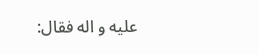عليه و اله فقال: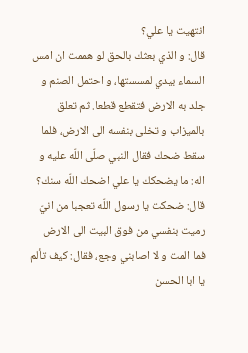انتهيت يا علي؟
قال: و الذي بعثك بالحق لو هممت ان امس السماء بيدي لمسستها، و احتمل الصنم و جلد به الارض فتقطع قطعا. ثم تعلق بالميزاب و تخلى بنفسه الى الارض، فلما سقط ضحك فقال النبي صلّى اللّه عليه و اله: ما يضحكك يا علي اضحك اللّه سنك؟
قال: ضحكت يا رسول اللّه تعجبا من انيّ رميت بنفسي من فوق البيت الى الارض فما المت و لا اصابني وجع، فقال: كيف تألم يا ابا الحسن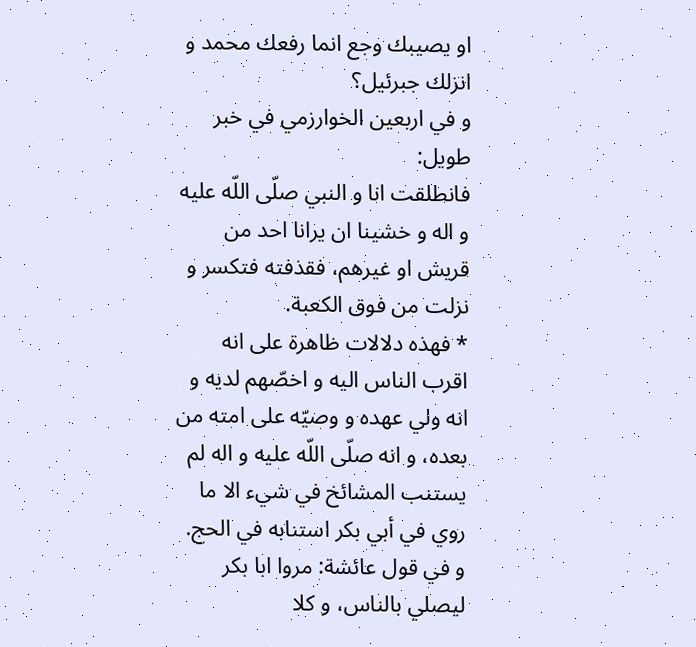او يصيبك وجع انما رفعك محمد و انزلك جبرئيل؟
و في اربعين الخوارزمي في خبر طويل:
فانطلقت انا و النبي صلّى اللّه عليه و اله و خشينا ان يرانا احد من قريش او غيرهم، فقذفته فتكسر و نزلت من فوق الكعبة.
* فهذه دلالات ظاهرة على انه اقرب الناس اليه و اخصّهم لديه و انه ولي عهده و وصيّه على امته من بعده، و انه صلّى اللّه عليه و اله لم يستنب المشائخ في شيء الا ما روي في أبي بكر استنابه في الحج.
و في قول عائشة: مروا ابا بكر ليصلي بالناس، و كلا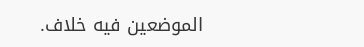الموضعين فيه خلاف.